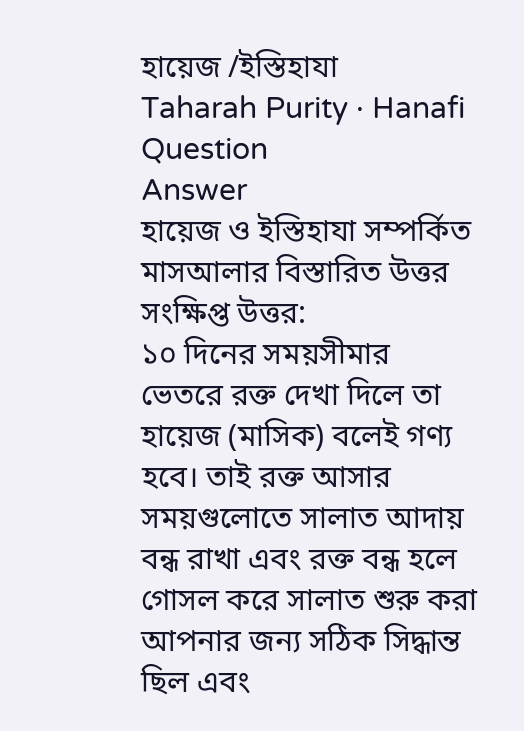হায়েজ /ইস্তিহাযা
Taharah Purity · Hanafi
Question
Answer
হায়েজ ও ইস্তিহাযা সম্পর্কিত মাসআলার বিস্তারিত উত্তর
সংক্ষিপ্ত উত্তর:
১০ দিনের সময়সীমার ভেতরে রক্ত দেখা দিলে তা হায়েজ (মাসিক) বলেই গণ্য হবে। তাই রক্ত আসার সময়গুলোতে সালাত আদায় বন্ধ রাখা এবং রক্ত বন্ধ হলে গোসল করে সালাত শুরু করা আপনার জন্য সঠিক সিদ্ধান্ত ছিল এবং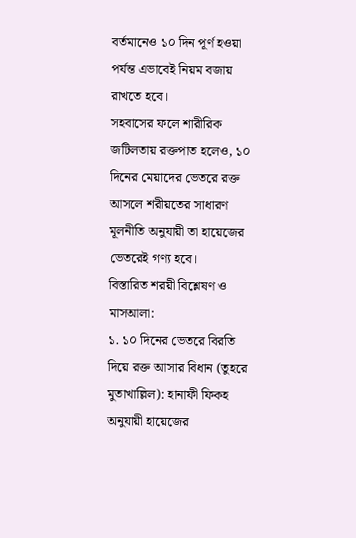বর্তমানেও ১০ দিন পূর্ণ হওয়া পর্যন্ত এভাবেই নিয়ম বজায় রাখতে হবে।
সহবাসের ফলে শারীরিক জটিলতায় রক্তপাত হলেও, ১০ দিনের মেয়াদের ভেতরে রক্ত আসলে শরীয়তের সাধারণ মূলনীতি অনুযায়ী তা হায়েজের ভেতরেই গণ্য হবে।
বিস্তারিত শরয়ী বিশ্লেষণ ও মাসআলা:
১. ১০ দিনের ভেতরে বিরতি দিয়ে রক্ত আসার বিধান (তুহরে মুতাখাল্লিল): হানাফী ফিকহ অনুযায়ী হায়েজের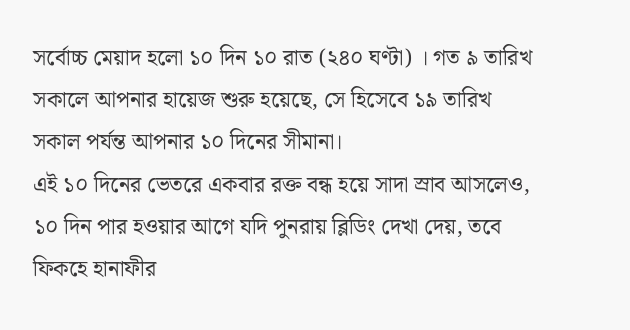সর্বোচ্চ মেয়াদ হলো ১০ দিন ১০ রাত (২৪০ ঘণ্টা) । গত ৯ তারিখ সকালে আপনার হায়েজ শুরু হয়েছে, সে হিসেবে ১৯ তারিখ সকাল পর্যন্ত আপনার ১০ দিনের সীমানা।
এই ১০ দিনের ভেতরে একবার রক্ত বন্ধ হয়ে সাদা স্রাব আসলেও, ১০ দিন পার হওয়ার আগে যদি পুনরায় ব্লিডিং দেখা দেয়, তবে ফিকহে হানাফীর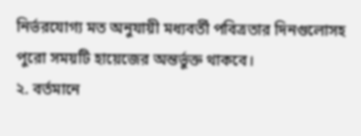নির্ভরযোগ্য মত অনুযায়ী মধ্যবর্তী পবিত্রতার দিনগুলোসহ পুরো সময়টি হায়েজের অন্তর্ভুক্ত থাকবে।
২. বর্তমানে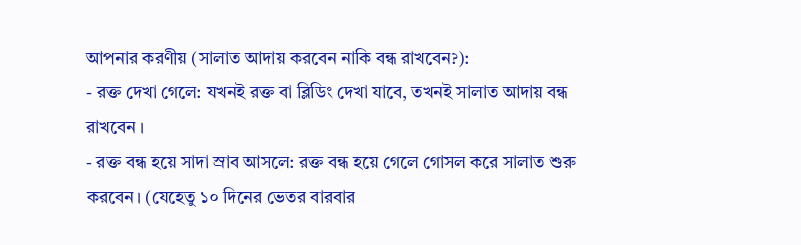আপনার করণীয় (সালাত আদায় করবেন নাকি বন্ধ রাখবেন?):
- রক্ত দেখা গেলে: যখনই রক্ত বা ব্লিডিং দেখা যাবে, তখনই সালাত আদায় বন্ধ রাখবেন ।
- রক্ত বন্ধ হয়ে সাদা স্রাব আসলে: রক্ত বন্ধ হয়ে গেলে গোসল করে সালাত শুরু করবেন। (যেহেতু ১০ দিনের ভেতর বারবার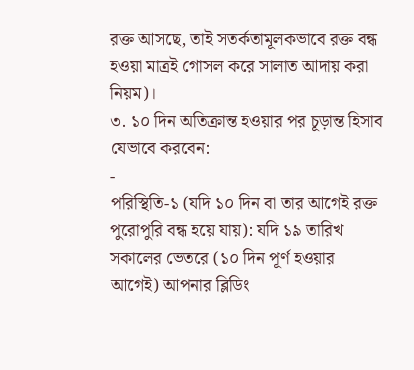রক্ত আসছে, তাই সতর্কতামূলকভাবে রক্ত বন্ধ হওয়া মাত্রই গোসল করে সালাত আদায় করা নিয়ম)।
৩. ১০ দিন অতিক্রান্ত হওয়ার পর চূড়ান্ত হিসাব যেভাবে করবেন:
-
পরিস্থিতি-১ (যদি ১০ দিন বা তার আগেই রক্ত পুরোপুরি বন্ধ হয়ে যায়): যদি ১৯ তারিখ সকালের ভেতরে (১০ দিন পূর্ণ হওয়ার আগেই) আপনার ব্লিডিং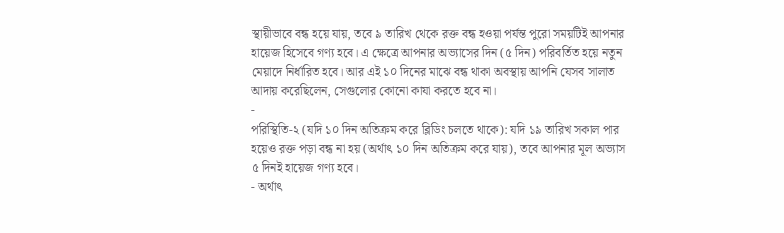স্থায়ীভাবে বন্ধ হয়ে যায়, তবে ৯ তারিখ থেকে রক্ত বন্ধ হওয়া পর্যন্ত পুরো সময়টিই আপনার হায়েজ হিসেবে গণ্য হবে। এ ক্ষেত্রে আপনার অভ্যাসের দিন (৫ দিন) পরিবর্তিত হয়ে নতুন মেয়াদে নির্ধারিত হবে। আর এই ১০ দিনের মাঝে বন্ধ থাকা অবস্থায় আপনি যেসব সালাত আদায় করেছিলেন, সেগুলোর কোনো কাযা করতে হবে না।
-
পরিস্থিতি-২ (যদি ১০ দিন অতিক্রম করে ব্লিডিং চলতে থাকে): যদি ১৯ তারিখ সকাল পার হয়েও রক্ত পড়া বন্ধ না হয় (অর্থাৎ ১০ দিন অতিক্রম করে যায়), তবে আপনার মূল অভ্যাস ৫ দিনই হায়েজ গণ্য হবে।
- অর্থাৎ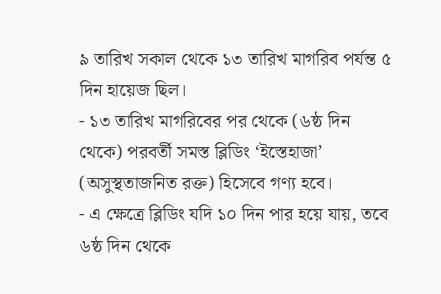৯ তারিখ সকাল থেকে ১৩ তারিখ মাগরিব পর্যন্ত ৫ দিন হায়েজ ছিল।
- ১৩ তারিখ মাগরিবের পর থেকে (৬ষ্ঠ দিন থেকে) পরবর্তী সমস্ত ব্লিডিং ‘ইস্তেহাজা’ (অসুস্থতাজনিত রক্ত) হিসেবে গণ্য হবে।
- এ ক্ষেত্রে ব্লিডিং যদি ১০ দিন পার হয়ে যায়, তবে ৬ষ্ঠ দিন থেকে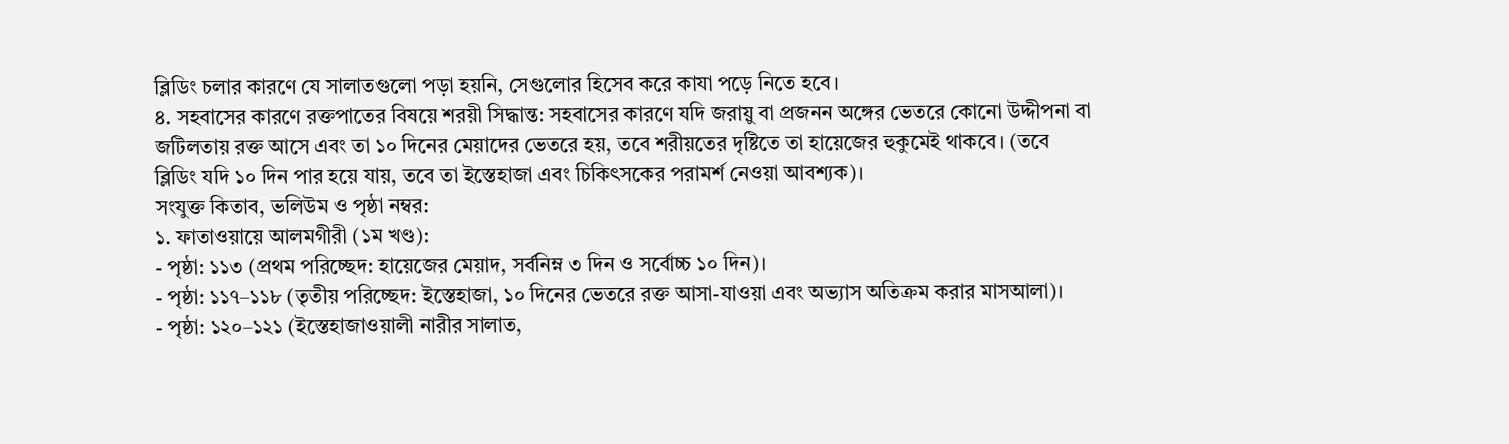ব্লিডিং চলার কারণে যে সালাতগুলো পড়া হয়নি, সেগুলোর হিসেব করে কাযা পড়ে নিতে হবে।
৪. সহবাসের কারণে রক্তপাতের বিষয়ে শরয়ী সিদ্ধান্ত: সহবাসের কারণে যদি জরায়ু বা প্রজনন অঙ্গের ভেতরে কোনো উদ্দীপনা বা জটিলতায় রক্ত আসে এবং তা ১০ দিনের মেয়াদের ভেতরে হয়, তবে শরীয়তের দৃষ্টিতে তা হায়েজের হুকুমেই থাকবে। (তবে ব্লিডিং যদি ১০ দিন পার হয়ে যায়, তবে তা ইস্তেহাজা এবং চিকিৎসকের পরামর্শ নেওয়া আবশ্যক)।
সংযুক্ত কিতাব, ভলিউম ও পৃষ্ঠা নম্বর:
১. ফাতাওয়ায়ে আলমগীরী (১ম খণ্ড):
- পৃষ্ঠা: ১১৩ (প্রথম পরিচ্ছেদ: হায়েজের মেয়াদ, সর্বনিম্ন ৩ দিন ও সর্বোচ্চ ১০ দিন)।
- পৃষ্ঠা: ১১৭–১১৮ (তৃতীয় পরিচ্ছেদ: ইস্তেহাজা, ১০ দিনের ভেতরে রক্ত আসা-যাওয়া এবং অভ্যাস অতিক্রম করার মাসআলা)।
- পৃষ্ঠা: ১২০–১২১ (ইস্তেহাজাওয়ালী নারীর সালাত,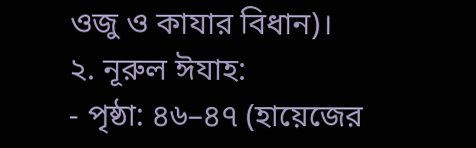ওজু ও কাযার বিধান)।
২. নূরুল ঈযাহ:
- পৃষ্ঠা: ৪৬–৪৭ (হায়েজের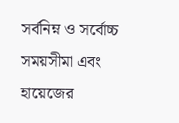সর্বনিম্ন ও সর্বোচ্চ সময়সীমা এবং হায়েজের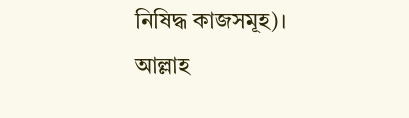নিষিদ্ধ কাজসমূহ)।
আল্লাহ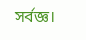সর্বজ্ঞ।